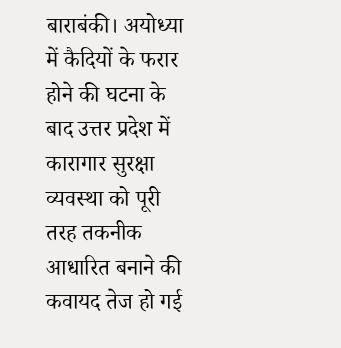बाराबंकी। अयोध्या में कैदियों के फरार होने की घटना के बाद उत्तर प्रदेश में कारागार सुरक्षा व्यवस्था को पूरी तरह तकनीक आधारित बनाने की कवायद तेज हो गई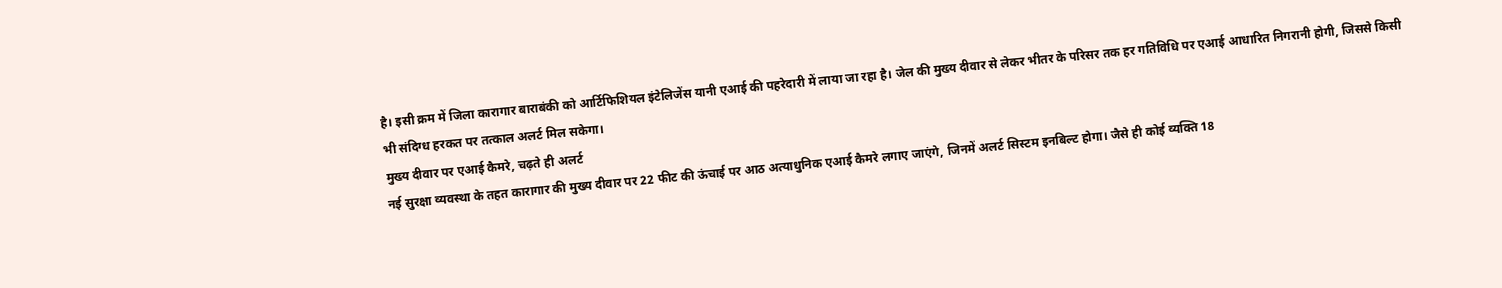है। इसी क्रम में जिला कारागार बाराबंकी को आर्टिफिशियल इंटेलिजेंस यानी एआई की पहरेदारी में लाया जा रहा है। जेल की मुख्य दीवार से लेकर भीतर के परिसर तक हर गतिविधि पर एआई आधारित निगरानी होगी, जिससे किसी भी संदिग्ध हरकत पर तत्काल अलर्ट मिल सकेगा।
मुख्य दीवार पर एआई कैमरे, चढ़ते ही अलर्ट
नई सुरक्षा व्यवस्था के तहत कारागार की मुख्य दीवार पर 22 फीट की ऊंचाई पर आठ अत्याधुनिक एआई कैमरे लगाए जाएंगे, जिनमें अलर्ट सिस्टम इनबिल्ट होगा। जैसे ही कोई व्यक्ति 18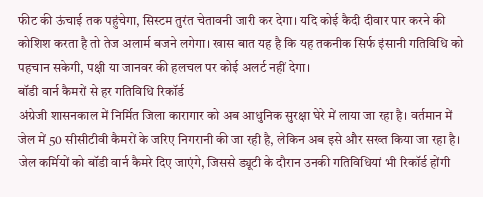फीट की ऊंचाई तक पहुंचेगा, सिस्टम तुरंत चेतावनी जारी कर देगा। यदि कोई कैदी दीवार पार करने की कोशिश करता है तो तेज अलार्म बजने लगेगा। खास बात यह है कि यह तकनीक सिर्फ इंसानी गतिविधि को पहचान सकेगी, पक्षी या जानवर की हलचल पर कोई अलर्ट नहीं देगा।
बॉडी वार्न कैमरों से हर गतिविधि रिकॉर्ड
अंग्रेजी शासनकाल में निर्मित जिला कारागार को अब आधुनिक सुरक्षा घेरे में लाया जा रहा है। वर्तमान में जेल में 50 सीसीटीवी कैमरों के जरिए निगरानी की जा रही है, लेकिन अब इसे और सख्त किया जा रहा है। जेल कर्मियों को बॉडी वार्न कैमरे दिए जाएंगे, जिससे ड्यूटी के दौरान उनकी गतिविधियां भी रिकॉर्ड होंगी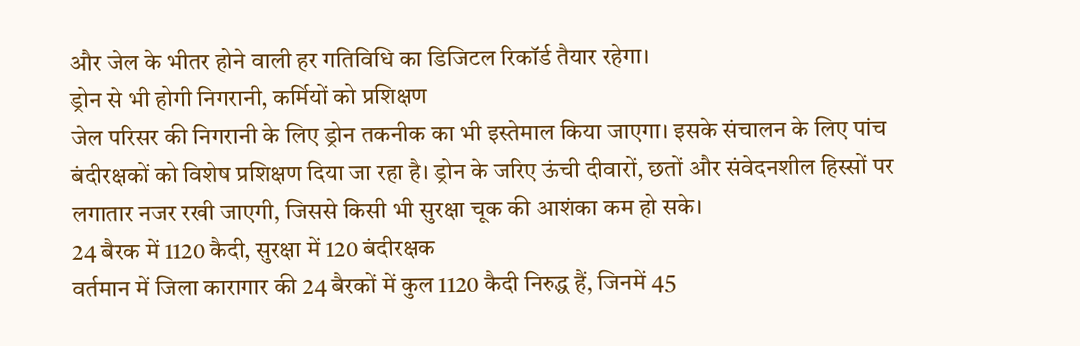और जेल के भीतर होने वाली हर गतिविधि का डिजिटल रिकॉर्ड तैयार रहेगा।
ड्रोन से भी होगी निगरानी, कर्मियों को प्रशिक्षण
जेल परिसर की निगरानी के लिए ड्रोन तकनीक का भी इस्तेमाल किया जाएगा। इसके संचालन के लिए पांच बंदीरक्षकों को विशेष प्रशिक्षण दिया जा रहा है। ड्रोन के जरिए ऊंची दीवारों, छतों और संवेदनशील हिस्सों पर लगातार नजर रखी जाएगी, जिससे किसी भी सुरक्षा चूक की आशंका कम हो सके।
24 बैरक में 1120 कैदी, सुरक्षा में 120 बंदीरक्षक
वर्तमान में जिला कारागार की 24 बैरकों में कुल 1120 कैदी निरुद्ध हैं, जिनमें 45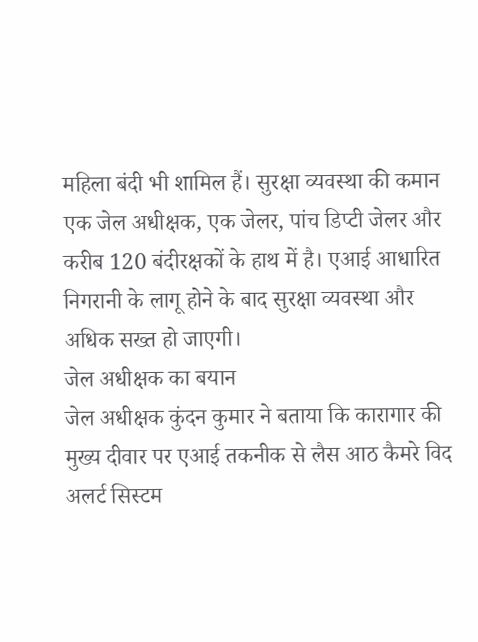महिला बंदी भी शामिल हैं। सुरक्षा व्यवस्था की कमान एक जेल अधीक्षक, एक जेलर, पांच डिप्टी जेलर और करीब 120 बंदीरक्षकों के हाथ में है। एआई आधारित निगरानी के लागू होने के बाद सुरक्षा व्यवस्था और अधिक सख्त हो जाएगी।
जेल अधीक्षक का बयान
जेल अधीक्षक कुंदन कुमार ने बताया कि कारागार की मुख्य दीवार पर एआई तकनीक से लैस आठ कैमरे विद अलर्ट सिस्टम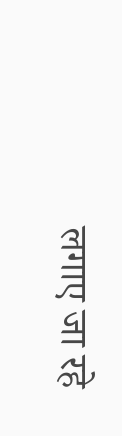लगाए जा रहे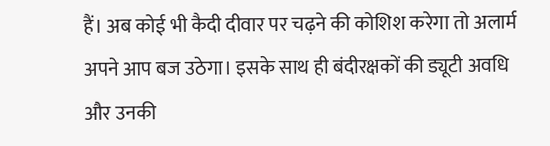हैं। अब कोई भी कैदी दीवार पर चढ़ने की कोशिश करेगा तो अलार्म अपने आप बज उठेगा। इसके साथ ही बंदीरक्षकों की ड्यूटी अवधि और उनकी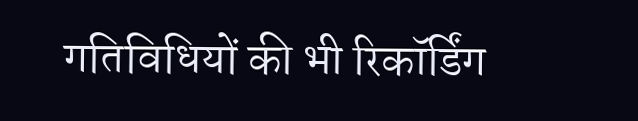गतिविधियों की भी रिकॉर्डिंग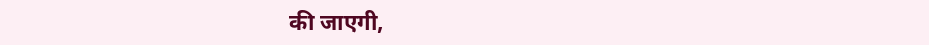की जाएगी,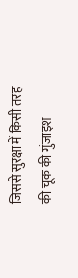जिससे सुरक्षा में किसी तरह की चूक की गुंजाइश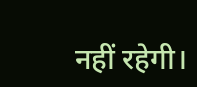नहीं रहेगी।